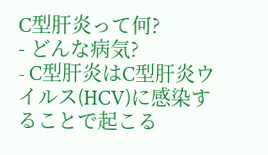C型肝炎って何?
- どんな病気?
- C型肝炎はC型肝炎ウイルス(HCV)に感染することで起こる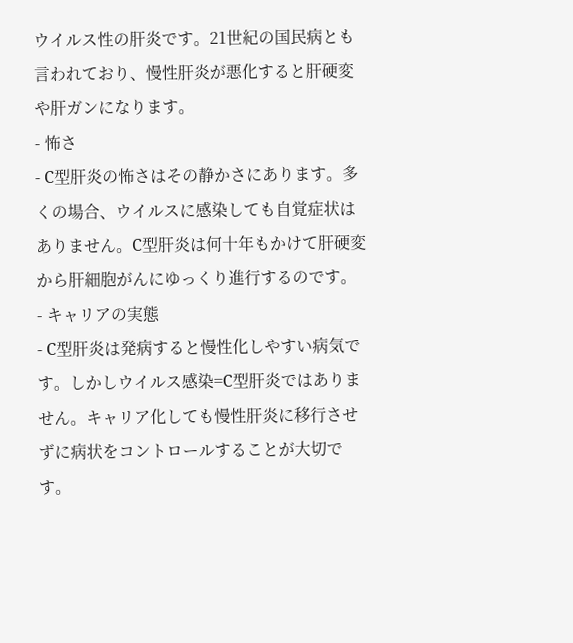ウイルス性の肝炎です。21世紀の国民病とも言われており、慢性肝炎が悪化すると肝硬変や肝ガンになります。
- 怖さ
- C型肝炎の怖さはその静かさにあります。多くの場合、ウイルスに感染しても自覚症状はありません。C型肝炎は何十年もかけて肝硬変から肝細胞がんにゆっくり進行するのです。
- キャリアの実態
- C型肝炎は発病すると慢性化しやすい病気です。しかしウイルス感染=C型肝炎ではありません。キャリア化しても慢性肝炎に移行させずに病状をコントロールすることが大切です。